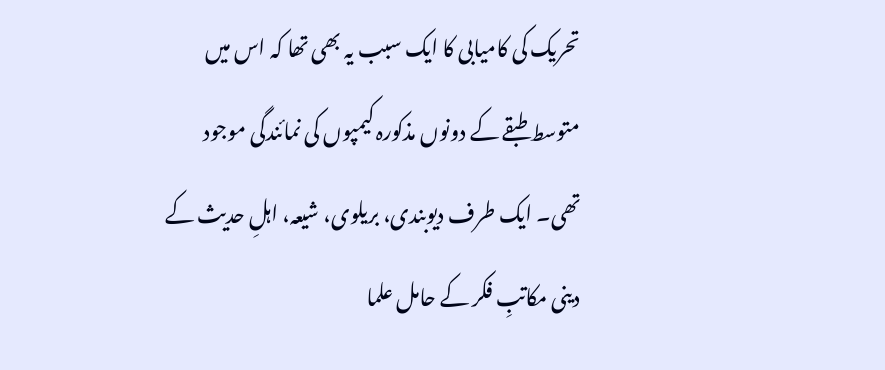تحریک کی کامیابی کا ایک سبب یہ بھی تھا کہ اس میں متوسط طبقے کے دونوں مذکورہ کیمپوں کی نمائندگی موجود تھی۔ ایک طرف دیوبندی، بریلوی، شیعہ، اہلِ حدیث کے دینی مکاتبِ فکر کے حامل علما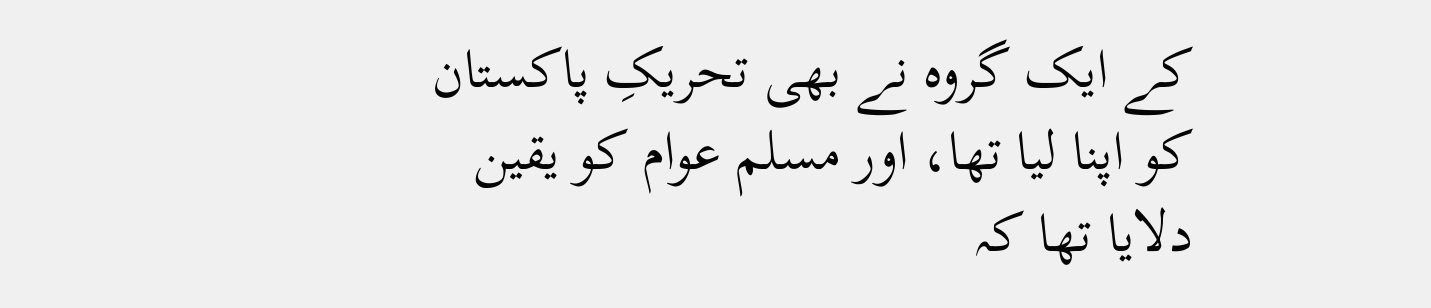کے ایک گروہ نے بھی تحریکِ پاکستان کو اپنا لیا تھا، اور مسلم عوام کو یقین دلایا تھا کہ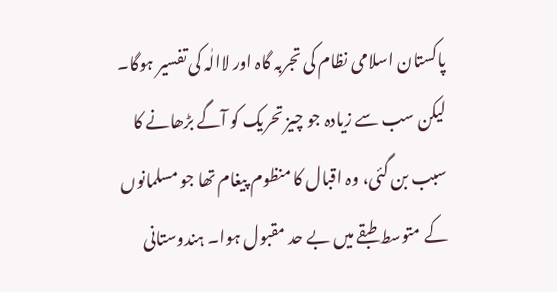پاکستان اسلامی نظام کی تجربہ گاہ اور لاالٰہ کی تفسیر ہوگا۔ لیکن سب سے زیادہ جو چیز تحریک کو آگے بڑھانے کا سبب بن گئی، وہ اقبال کا منظوم پیغام تھا جو مسلمانوں کے متوسط طبقے میں بے حد مقبول ہوا۔ ہندوستانی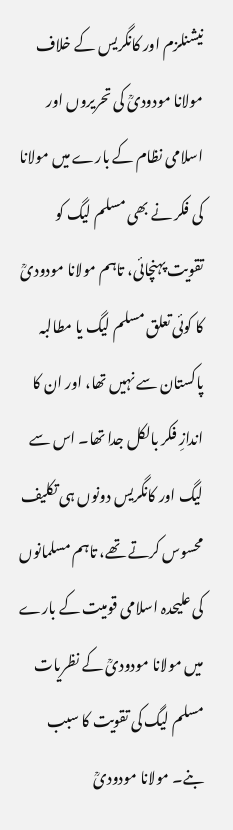نیشنلزم اور کانگریس کے خلاف مولانا مودودیؒ کی تحریروں اور اسلامی نظام کے بارے میں مولانا کی فکر نے بھی مسلم لیگ کو تقویت پہنچائی، تاہم مولانا مودودیؒ کا کوئی تعلق مسلم لیگ یا مطالبہ پاکستان سے نہیں تھا، اور ان کا اندازِ فکر بالکل جدا تھا۔ اس سے لیگ اور کانگریس دونوں ہی تکلیف محسوس کرتے تھے، تاہم مسلمانوں کی علیحدہ اسلامی قومیت کے بارے میں مولانا مودودیؒ کے نظریات مسلم لیگ کی تقویت کا سبب بنے۔ مولانا مودودیؒ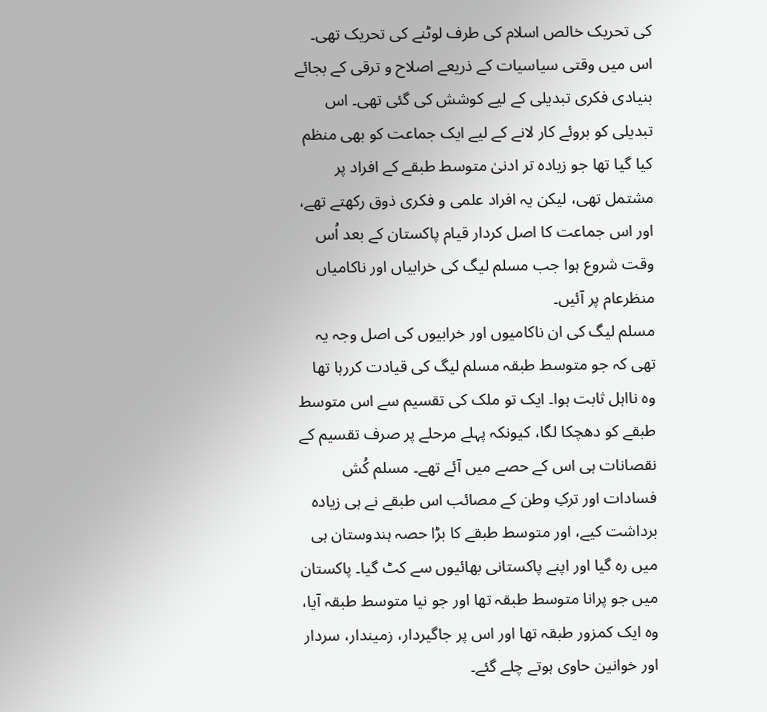کی تحریک خالص اسلام کی طرف لوٹنے کی تحریک تھی۔ اس میں وقتی سیاسیات کے ذریعے اصلاح و ترقی کے بجائے بنیادی فکری تبدیلی کے لیے کوشش کی گئی تھی۔ اس تبدیلی کو بروئے کار لانے کے لیے ایک جماعت کو بھی منظم کیا گیا تھا جو زیادہ تر ادنیٰ متوسط طبقے کے افراد پر مشتمل تھی، لیکن یہ افراد علمی و فکری ذوق رکھتے تھے، اور اس جماعت کا اصل کردار قیام پاکستان کے بعد اُس وقت شروع ہوا جب مسلم لیگ کی خرابیاں اور ناکامیاں منظرعام پر آئیں۔
مسلم لیگ کی ان ناکامیوں اور خرابیوں کی اصل وجہ یہ تھی کہ جو متوسط طبقہ مسلم لیگ کی قیادت کررہا تھا وہ نااہل ثابت ہوا۔ ایک تو ملک کی تقسیم سے اس متوسط طبقے کو دھچکا لگا، کیونکہ پہلے مرحلے پر صرف تقسیم کے نقصانات ہی اس کے حصے میں آئے تھے۔ مسلم کُش فسادات اور ترکِ وطن کے مصائب اس طبقے نے ہی زیادہ برداشت کیے، اور متوسط طبقے کا بڑا حصہ ہندوستان ہی میں رہ گیا اور اپنے پاکستانی بھائیوں سے کٹ گیا۔ پاکستان میں جو پرانا متوسط طبقہ تھا اور جو نیا متوسط طبقہ آیا، وہ ایک کمزور طبقہ تھا اور اس پر جاگیردار، زمیندار، سردار اور خوانین حاوی ہوتے چلے گئے۔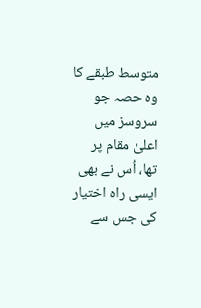متوسط طبقے کا وہ حصہ جو سروسز میں اعلیٰ مقام پر تھا، اُس نے بھی ایسی راہ اختیار کی جس سے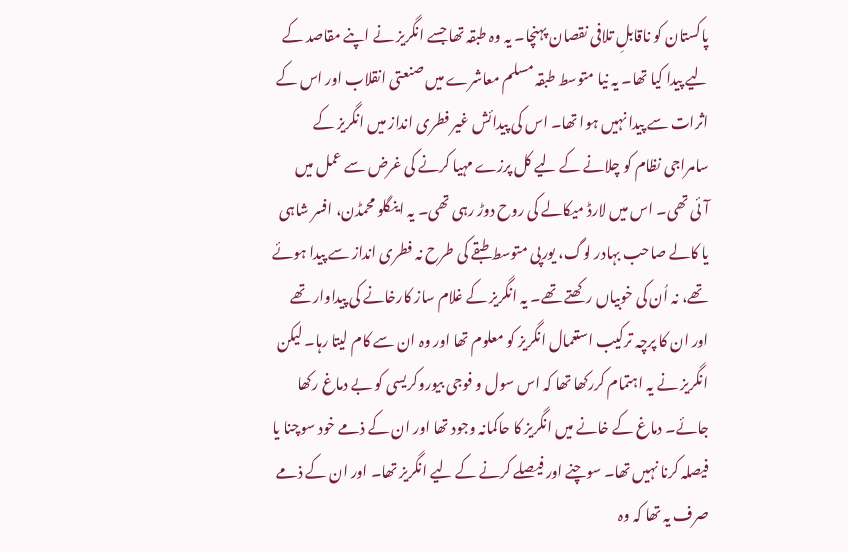پاکستان کو ناقابلِ تلافی نقصان پہنچا۔ یہ وہ طبقہ تھا جسے انگریز نے اپنے مقاصد کے لیے پیدا کیا تھا۔ یہ نیا متوسط طبقہ مسلم معاشرے میں صنعتی انقلاب اور اس کے اثرات سے پیدا نہیں ہوا تھا۔ اس کی پیدائش غیر فطری انداز میں انگریز کے سامراجی نظام کو چلانے کے لیے کل پرزے مہیا کرنے کی غرض سے عمل میں آئی تھی۔ اس میں لارڈ میکالے کی روح دوڑ رہی تھی۔ یہ اینگلو محمڈن، افسر شاہی یا کالے صاحب بہادر لوگ، یورپی متوسط طبقے کی طرح نہ فطری انداز سے پیدا ہوئے تھے، نہ اُن کی خوبیاں رکھتے تھے۔ یہ انگریز کے غلام ساز کارخانے کی پیداوار تھے اور ان کا پرچہ ترکیب استعمال انگریز کو معلوم تھا اور وہ ان سے کام لیتا رہا۔ لیکن انگریز نے یہ اہتمام کررکھا تھا کہ اس سول و فوجی بیوروکریسی کو بے دماغ رکھا جائے۔ دماغ کے خانے میں انگریز کا حاکمانہ وجود تھا اور ان کے ذمے خود سوچنا یا فیصلہ کرنا نہیں تھا۔ سوچنے اور فیصلے کرنے کے لیے انگریز تھا۔ اور ان کے ذمے صرف یہ تھا کہ وہ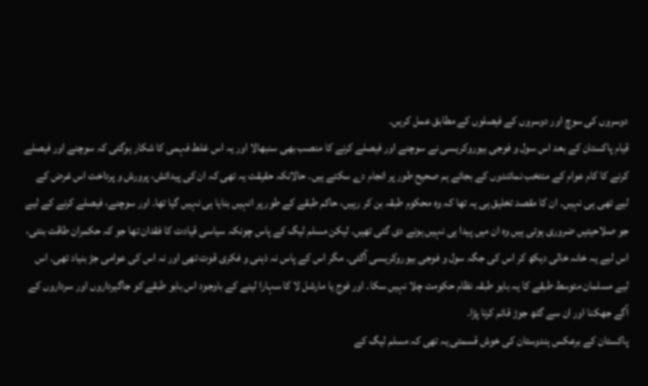دوسروں کی سوچ اور دوسروں کے فیصلوں کے مطابق عمل کریں۔
قیام پاکستان کے بعد اس سول و فوجی بیوروکریسی نے سوچنے اور فیصلے کرنے کا منصب بھی سنبھالا اور یہ اس غلط فہمی کا شکار ہوگئی کہ سوچنے اور فیصلے کرنے کا کام عوام کے منتخب نمائندوں کے بجائے ہم صحیح طور پر انجام دے سکتے ہیں۔ حالانکہ حقیقت یہ تھی کہ ان کی پیدائش، پرورش و پرداخت اس غرض کے لیے تھی ہی نہیں۔ ان کا مقصد تخلیق ہی یہ تھا کہ وہ محکوم طبقہ بن کر رہیں، حاکم طبقے کے طور پر انہیں بنایا ہی نہیں گیا تھا۔ اور سوچنے، فیصلے کرنے کے لیے جو صلاحیتیں ضروری ہوتی ہیں وہ ان میں پیدا ہی نہیں ہونے دی گئی تھیں۔ لیکن مسلم لیگ کے پاس چونکہ سیاسی قیادت کا فقدان تھا جو کہ حکمران طاقت بنتی، اس لیے یہ خانہ خالی دیکھ کر اس کی جگہ سول و فوجی بیوروکریسی آگئی۔ مگر اس کے پاس نہ ذہنی و فکری قوت تھی اور نہ اس کی عوامی جڑ بنیاد تھی۔ اس لیے مسلمان متوسط طبقے کا یہ بابو طبقہ نظام حکومت چلا نہیں سکا۔ اور فوج یا مارشل لا کا سہارا لینے کے باوجود اس بابو طبقے کو جاگیرداروں اور سرداروں کے آگے جھکنا اور ان سے گٹھ جوڑ قائم کرنا پڑا۔
پاکستان کے برعکس ہندوستان کی خوش قسمتی یہ تھی کہ مسلم لیگ کے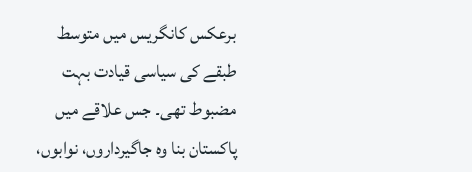برعکس کانگریس میں متوسط طبقے کی سیاسی قیادت بہت مضبوط تھی۔ جس علاقے میں پاکستان بنا وہ جاگیرداروں، نوابوں،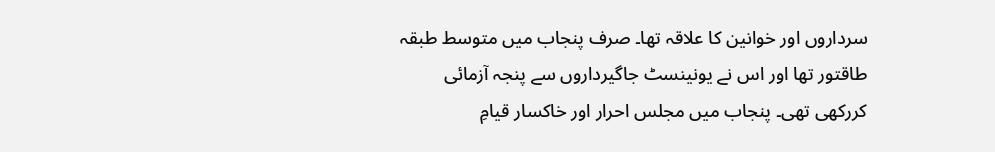سرداروں اور خوانین کا علاقہ تھا۔ صرف پنجاب میں متوسط طبقہ طاقتور تھا اور اس نے یونینسٹ جاگیرداروں سے پنجہ آزمائی کررکھی تھی۔ پنجاب میں مجلس احرار اور خاکسار قیامِ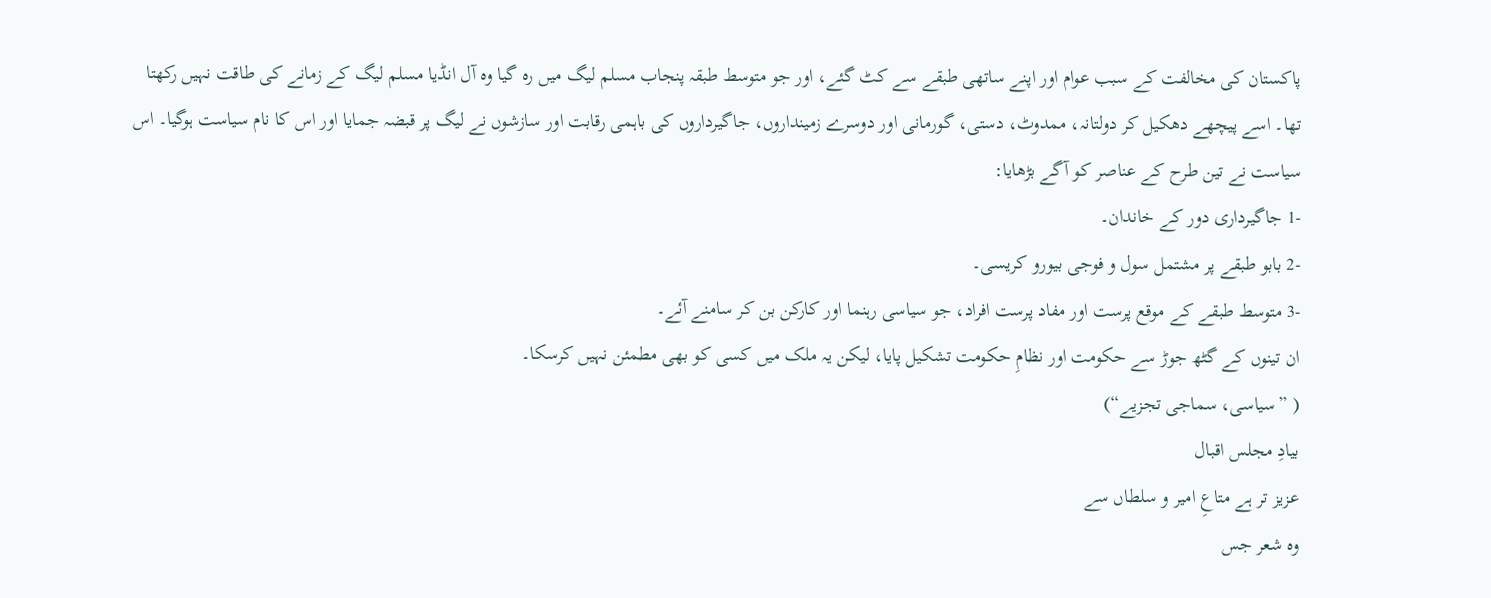پاکستان کی مخالفت کے سبب عوام اور اپنے ساتھی طبقے سے کٹ گئے، اور جو متوسط طبقہ پنجاب مسلم لیگ میں رہ گیا وہ آل انڈیا مسلم لیگ کے زمانے کی طاقت نہیں رکھتا تھا۔ اسے پیچھے دھکیل کر دولتانہ، ممدوٹ، دستی، گورمانی اور دوسرے زمینداروں، جاگیرداروں کی باہمی رقابت اور سازشوں نے لیگ پر قبضہ جمایا اور اس کا نام سیاست ہوگیا۔ اس سیاست نے تین طرح کے عناصر کو آگے بڑھایا:
-1 جاگیرداری دور کے خاندان۔
-2 بابو طبقے پر مشتمل سول و فوجی بیورو کریسی۔
-3 متوسط طبقے کے موقع پرست اور مفاد پرست افراد، جو سیاسی رہنما اور کارکن بن کر سامنے آئے۔
ان تینوں کے گٹھ جوڑ سے حکومت اور نظامِ حکومت تشکیل پایا، لیکن یہ ملک میں کسی کو بھی مطمئن نہیں کرسکا۔
( ”سیاسی، سماجی تجزیے“)
بیادِ مجلس اقبال
عزیز تر ہے متاعِ امیر و سلطاں سے
وہ شعر جس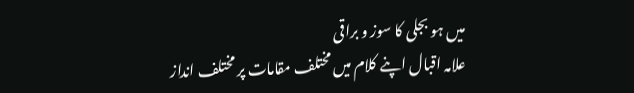میں ہو بجلی کا سوز و براقی
علامہ اقبال اپنے کلام میں مختلف مقامات پر مختلف انداز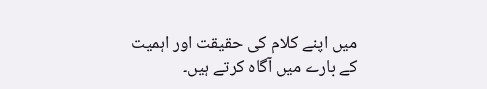میں اپنے کلام کی حقیقت اور اہمیت کے بارے میں آگاہ کرتے ہیں۔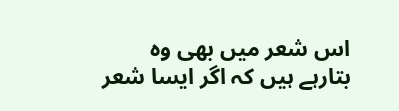اس شعر میں بھی وہ بتارہے ہیں کہ اگر ایسا شعر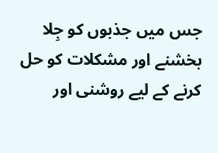جس میں جذبوں کو جِلا بخشنے اور مشکلات کو حل کرنے کے لیے روشنی اور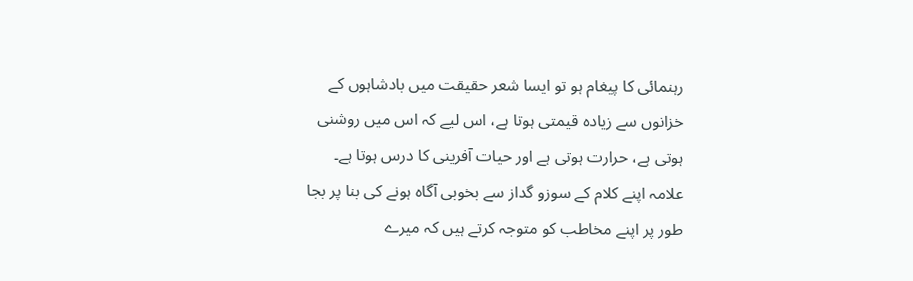رہنمائی کا پیغام ہو تو ایسا شعر حقیقت میں بادشاہوں کے خزانوں سے زیادہ قیمتی ہوتا ہے، اس لیے کہ اس میں روشنی ہوتی ہے، حرارت ہوتی ہے اور حیات آفرینی کا درس ہوتا ہے۔ علامہ اپنے کلام کے سوزو گداز سے بخوبی آگاہ ہونے کی بنا پر بجا طور پر اپنے مخاطب کو متوجہ کرتے ہیں کہ میرے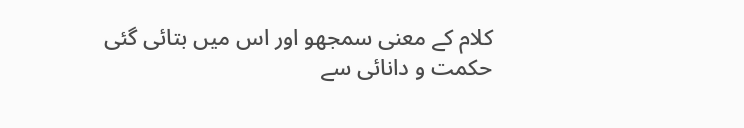کلام کے معنی سمجھو اور اس میں بتائی گئی حکمت و دانائی سے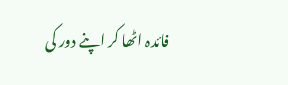فائدہ اٹھا کر اپنے دور کی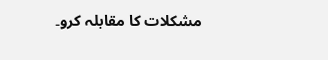مشکلات کا مقابلہ کرو۔